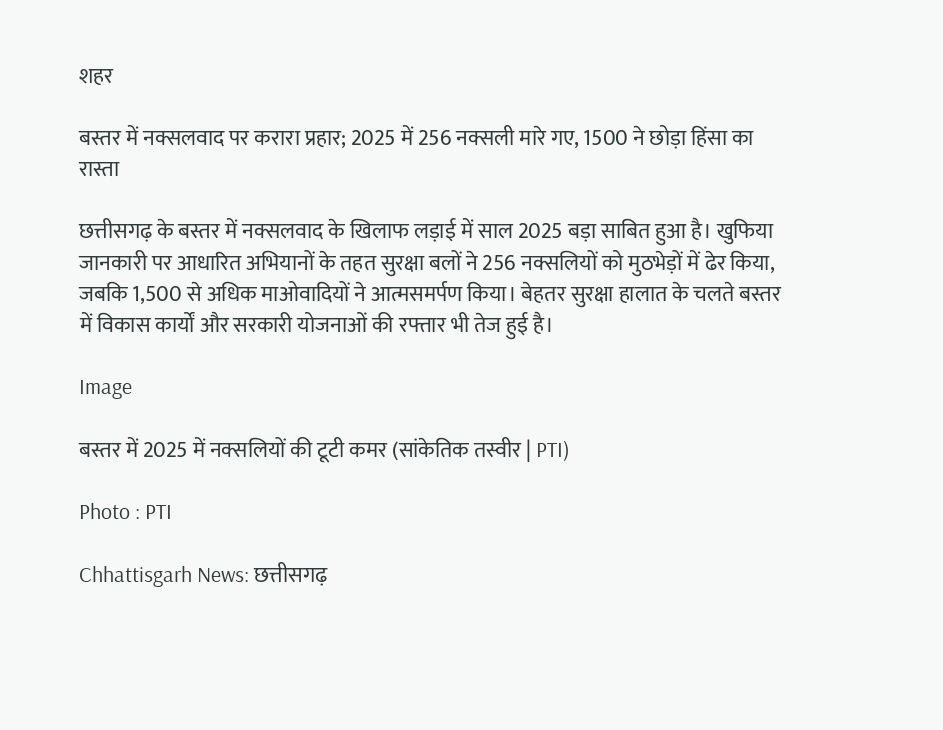शहर

बस्तर में नक्सलवाद पर करारा प्रहार; 2025 में 256 नक्सली मारे गए, 1500 ने छोड़ा हिंसा का रास्ता

छत्तीसगढ़ के बस्तर में नक्सलवाद के खिलाफ लड़ाई में साल 2025 बड़ा साबित हुआ है। खुफिया जानकारी पर आधारित अभियानों के तहत सुरक्षा बलों ने 256 नक्सलियों को मुठभेड़ों में ढेर किया, जबकि 1,500 से अधिक माओवादियों ने आत्मसमर्पण किया। बेहतर सुरक्षा हालात के चलते बस्तर में विकास कार्यों और सरकारी योजनाओं की रफ्तार भी तेज हुई है।

Image

बस्तर में 2025 में नक्सलियों की टूटी कमर (सांकेतिक तस्वीर | PTI)

Photo : PTI

Chhattisgarh News: छत्तीसगढ़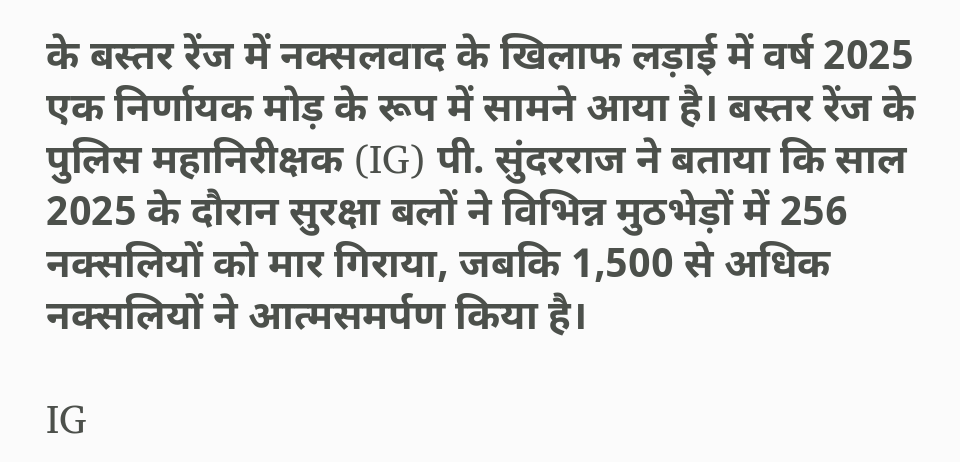के बस्तर रेंज में नक्सलवाद के खिलाफ लड़ाई में वर्ष 2025 एक निर्णायक मोड़ के रूप में सामने आया है। बस्तर रेंज के पुलिस महानिरीक्षक (IG) पी. सुंदरराज ने बताया कि साल 2025 के दौरान सुरक्षा बलों ने विभिन्न मुठभेड़ों में 256 नक्सलियों को मार गिराया, जबकि 1,500 से अधिक नक्सलियों ने आत्मसमर्पण किया है।

IG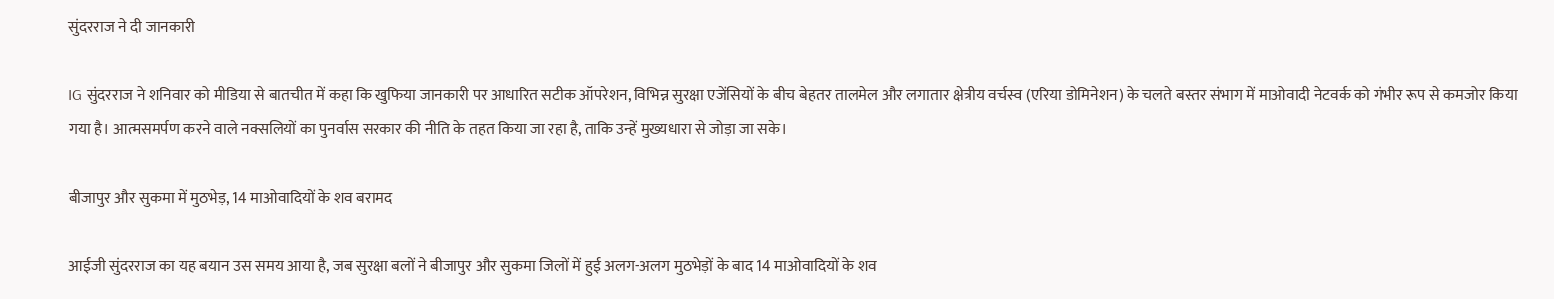सुंदरराज ने दी जानकारी

IG सुंदरराज ने शनिवार को मीडिया से बातचीत में कहा कि खुफिया जानकारी पर आधारित सटीक ऑपरेशन, विभिन्न सुरक्षा एजेंसियों के बीच बेहतर तालमेल और लगातार क्षेत्रीय वर्चस्व (एरिया डोमिनेशन) के चलते बस्तर संभाग में माओवादी नेटवर्क को गंभीर रूप से कमजोर किया गया है। आत्मसमर्पण करने वाले नक्सलियों का पुनर्वास सरकार की नीति के तहत किया जा रहा है, ताकि उन्हें मुख्यधारा से जोड़ा जा सके।

बीजापुर और सुकमा में मुठभेड़, 14 माओवादियों के शव बरामद

आईजी सुंदरराज का यह बयान उस समय आया है, जब सुरक्षा बलों ने बीजापुर और सुकमा जिलों में हुई अलग-अलग मुठभेड़ों के बाद 14 माओवादियों के शव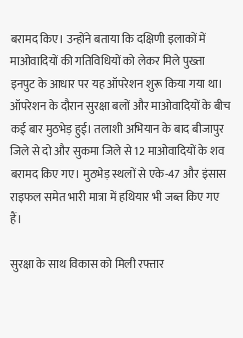बरामद किए। उन्होंने बताया कि दक्षिणी इलाकों में माओवादियों की गतिविधियों को लेकर मिले पुख्ता इनपुट के आधार पर यह ऑपरेशन शुरू किया गया था। ऑपरेशन के दौरान सुरक्षा बलों और माओवादियों के बीच कई बार मुठभेड़ हुई। तलाशी अभियान के बाद बीजापुर जिले से दो और सुकमा जिले से 12 माओवादियों के शव बरामद किए गए। मुठभेड़ स्थलों से एके-47 और इंसास राइफल समेत भारी मात्रा में हथियार भी जब्त किए गए हैं।

सुरक्षा के साथ विकास को मिली रफ्तार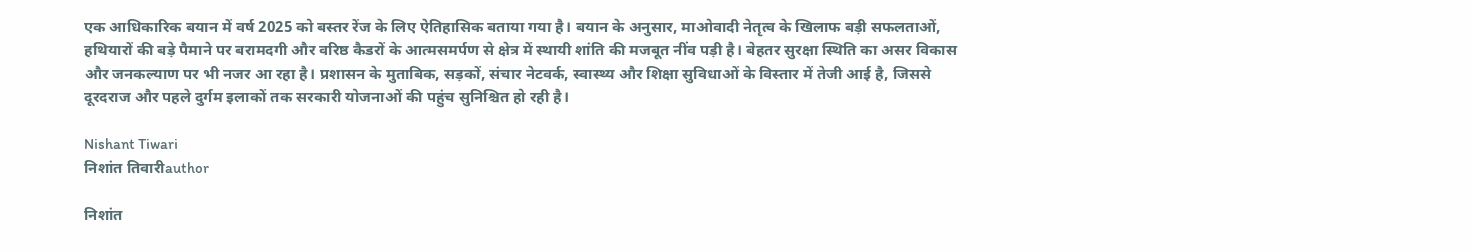एक आधिकारिक बयान में वर्ष 2025 को बस्तर रेंज के लिए ऐतिहासिक बताया गया है। बयान के अनुसार, माओवादी नेतृत्व के खिलाफ बड़ी सफलताओं, हथियारों की बड़े पैमाने पर बरामदगी और वरिष्ठ कैडरों के आत्मसमर्पण से क्षेत्र में स्थायी शांति की मजबूत नींव पड़ी है। बेहतर सुरक्षा स्थिति का असर विकास और जनकल्याण पर भी नजर आ रहा है। प्रशासन के मुताबिक, सड़कों, संचार नेटवर्क, स्वास्थ्य और शिक्षा सुविधाओं के विस्तार में तेजी आई है, जिससे दूरदराज और पहले दुर्गम इलाकों तक सरकारी योजनाओं की पहुंच सुनिश्चित हो रही है।

Nishant Tiwari
निशांत तिवारीauthor

निशांत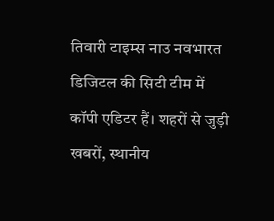तिवारी टाइम्स नाउ नवभारत डिजिटल की सिटी टीम में कॉपी एडिटर हैं। शहरों से जुड़ी खबरों, स्थानीय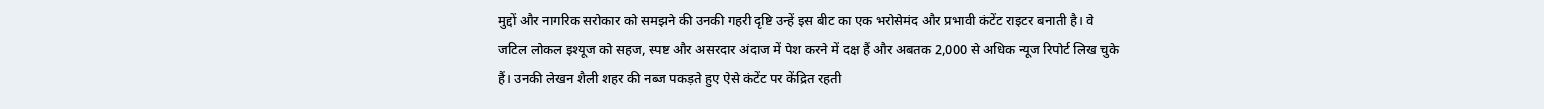मुद्दों और नागरिक सरोकार को समझने की उनकी गहरी दृष्टि उन्हें इस बीट का एक भरोसेमंद और प्रभावी कंटेंट राइटर बनाती है। वे जटिल लोकल इश्यूज को सहज, स्पष्ट और असरदार अंदाज में पेश करने में दक्ष हैं और अबतक 2,000 से अधिक न्यूज रिपोर्ट लिख चुके हैं। उनकी लेखन शैली शहर की नब्ज पकड़ते हुए ऐसे कंटेंट पर केंद्रित रहती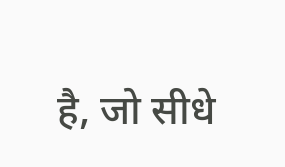है, जो सीधे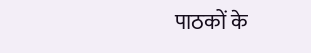पाठकों के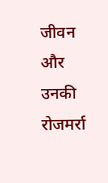जीवन और उनकी रोजमर्रा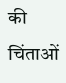की चिंताओं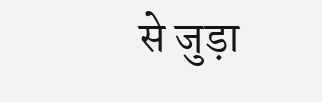से जुड़ा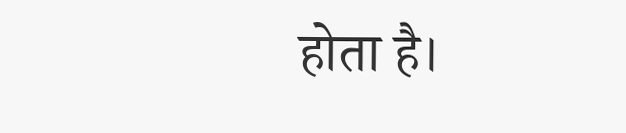होता है।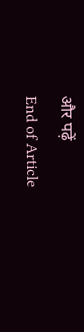और पढ़ें
End of Article